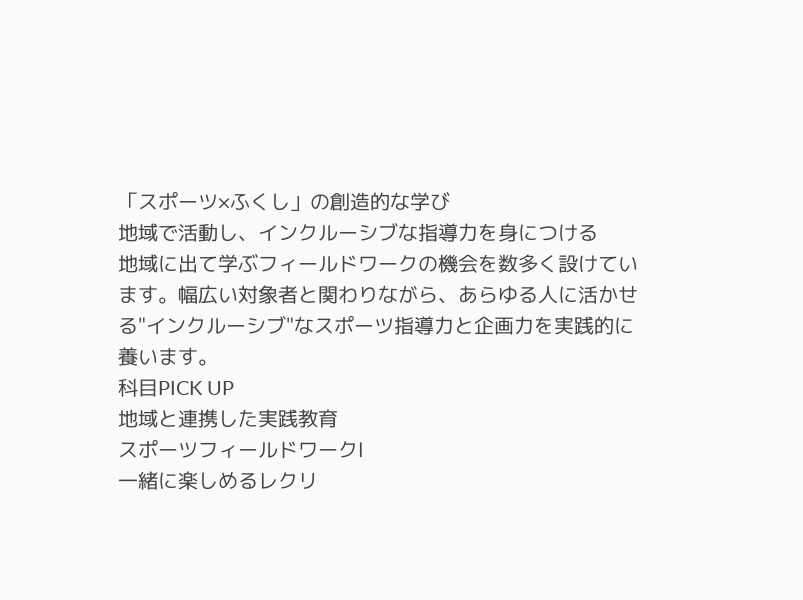「スポーツ×ふくし」の創造的な学び
地域で活動し、インクルーシブな指導力を身につける
地域に出て学ぶフィールドワークの機会を数多く設けています。幅広い対象者と関わりながら、あらゆる人に活かせる"インクルーシブ"なスポーツ指導力と企画力を実践的に養います。
科目PICK UP
地域と連携した実践教育
スポーツフィールドワークⅠ
一緒に楽しめるレクリ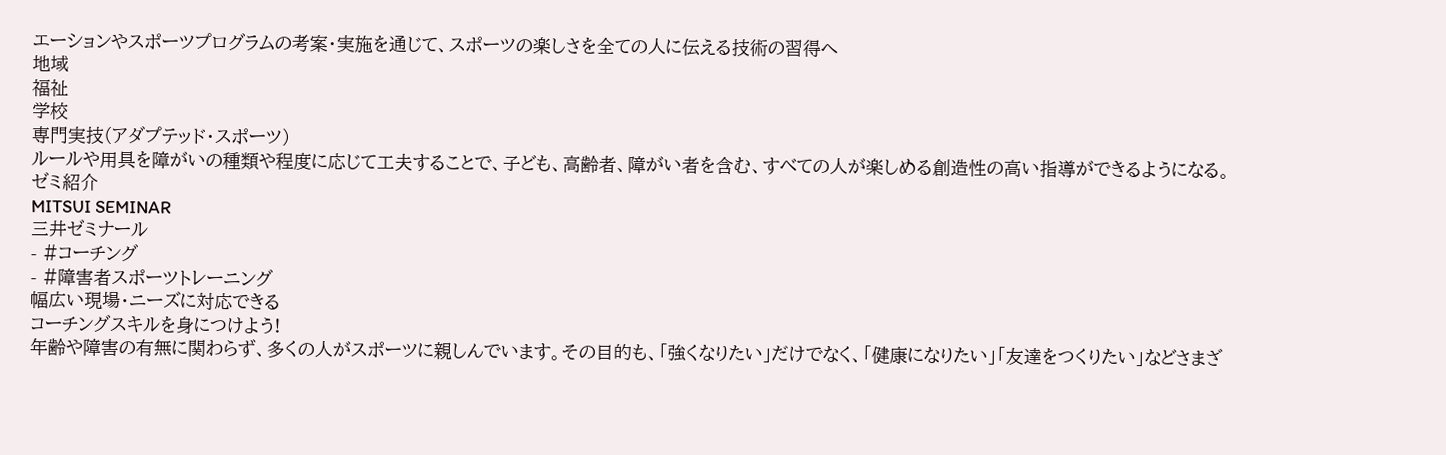エーションやスポーツプログラムの考案・実施を通じて、スポーツの楽しさを全ての人に伝える技術の習得へ
地域
福祉
学校
専門実技(アダプテッド・スポーツ)
ルールや用具を障がいの種類や程度に応じて工夫することで、子ども、高齢者、障がい者を含む、すべての人が楽しめる創造性の高い指導ができるようになる。
ゼミ紹介
MITSUI SEMINAR
三井ゼミナール
- #コーチング
- #障害者スポーツトレーニング
幅広い現場・ニーズに対応できる
コーチングスキルを身につけよう!
年齢や障害の有無に関わらず、多くの人がスポーツに親しんでいます。その目的も、「強くなりたい」だけでなく、「健康になりたい」「友達をつくりたい」などさまざ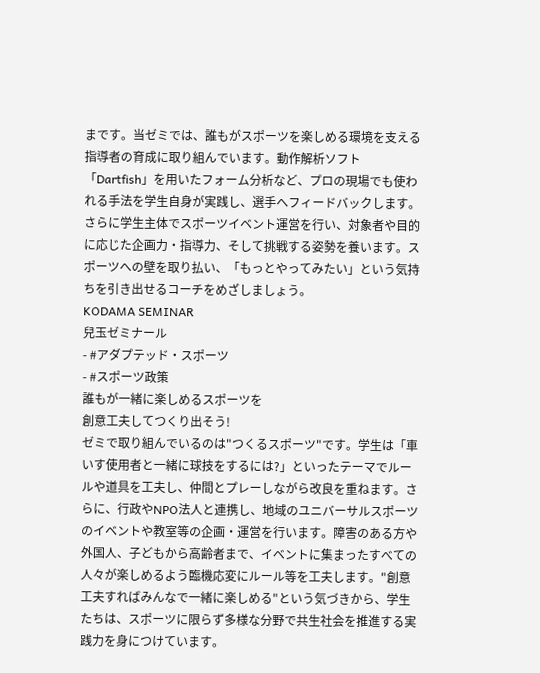まです。当ゼミでは、誰もがスポーツを楽しめる環境を支える指導者の育成に取り組んでいます。動作解析ソフト「Dartfish」を用いたフォーム分析など、プロの現場でも使われる手法を学生自身が実践し、選手へフィードバックします。さらに学生主体でスポーツイベント運営を行い、対象者や目的に応じた企画力・指導力、そして挑戦する姿勢を養います。スポーツへの壁を取り払い、「もっとやってみたい」という気持ちを引き出せるコーチをめざしましょう。
KODAMA SEMINAR
兒玉ゼミナール
- #アダプテッド・スポーツ
- #スポーツ政策
誰もが一緒に楽しめるスポーツを
創意工夫してつくり出そう!
ゼミで取り組んでいるのは"つくるスポーツ"です。学生は「車いす使用者と一緒に球技をするには?」といったテーマでルールや道具を工夫し、仲間とプレーしながら改良を重ねます。さらに、行政やNPO法人と連携し、地域のユニバーサルスポーツのイベントや教室等の企画・運営を行います。障害のある方や外国人、子どもから高齢者まで、イベントに集まったすべての人々が楽しめるよう臨機応変にルール等を工夫します。"創意工夫すればみんなで一緒に楽しめる"という気づきから、学生たちは、スポーツに限らず多様な分野で共生社会を推進する実践力を身につけています。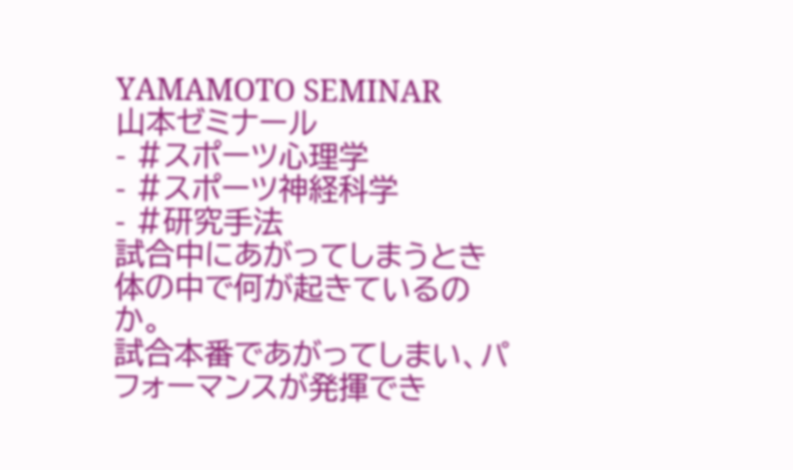YAMAMOTO SEMINAR
山本ゼミナール
- #スポーツ心理学
- #スポーツ神経科学
- #研究手法
試合中にあがってしまうとき
体の中で何が起きているのか。
試合本番であがってしまい、パフォーマンスが発揮でき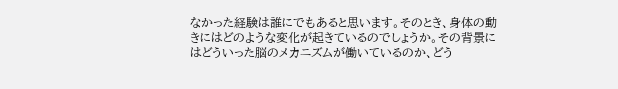なかった経験は誰にでもあると思います。そのとき、身体の動きにはどのような変化が起きているのでしょうか。その背景にはどういった脳のメカニズムが働いているのか、どう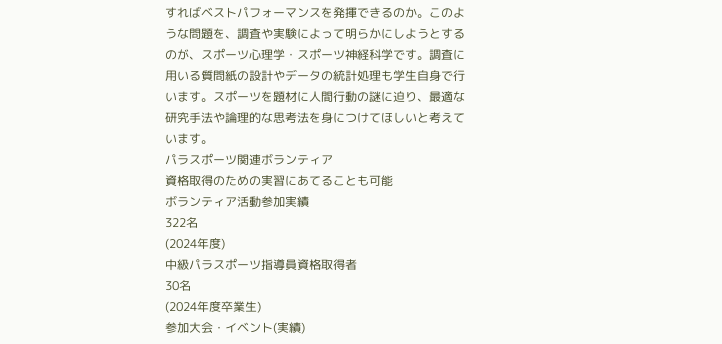すればベストパフォーマンスを発揮できるのか。このような問題を、調査や実験によって明らかにしようとするのが、スポーツ心理学・スポーツ神経科学です。調査に用いる質問紙の設計やデータの統計処理も学生自身で行います。スポーツを題材に人間行動の謎に迫り、最適な研究手法や論理的な思考法を身につけてほしいと考えています。
パラスポーツ関連ボランティア
資格取得のための実習にあてることも可能
ボランティア活動参加実績
322名
(2024年度)
中級パラスポーツ指導員資格取得者
30名
(2024年度卒業生)
参加大会・イベント(実績)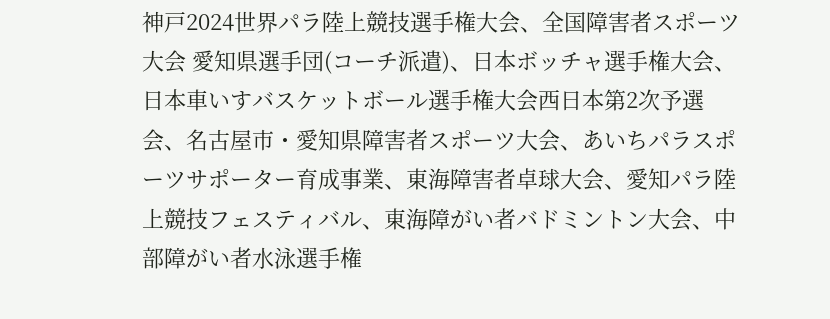神戸2024世界パラ陸上競技選手権大会、全国障害者スポーツ大会 愛知県選手団(コーチ派遣)、日本ボッチャ選手権大会、日本車いすバスケットボール選手権大会西日本第2次予選会、名古屋市・愛知県障害者スポーツ大会、あいちパラスポーツサポーター育成事業、東海障害者卓球大会、愛知パラ陸上競技フェスティバル、東海障がい者バドミントン大会、中部障がい者水泳選手権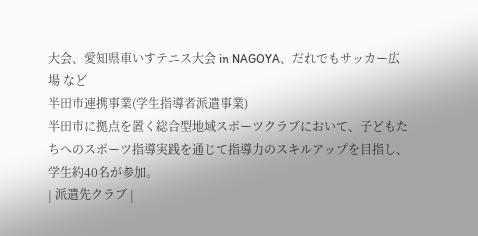大会、愛知県車いすテニス大会 in NAGOYA、だれでもサッカー広場 など
半田市連携事業(学生指導者派遣事業)
半田市に拠点を置く総合型地域スポーツクラブにおいて、子どもたちへのスポーツ指導実践を通じて指導力のスキルアップを目指し、学生約40名が参加。
| 派遣先クラブ |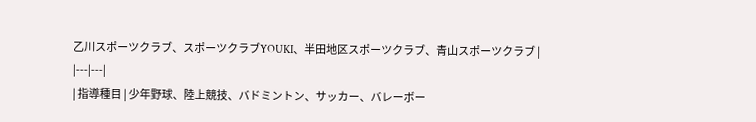乙川スポーツクラブ、スポーツクラブYOUKI、半田地区スポーツクラブ、青山スポーツクラブ |
|---|---|
| 指導種目 | 少年野球、陸上競技、バドミントン、サッカー、バレーボー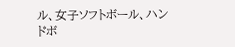ル、女子ソフトボール、ハンドボ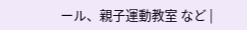ール、親子運動教室 など |